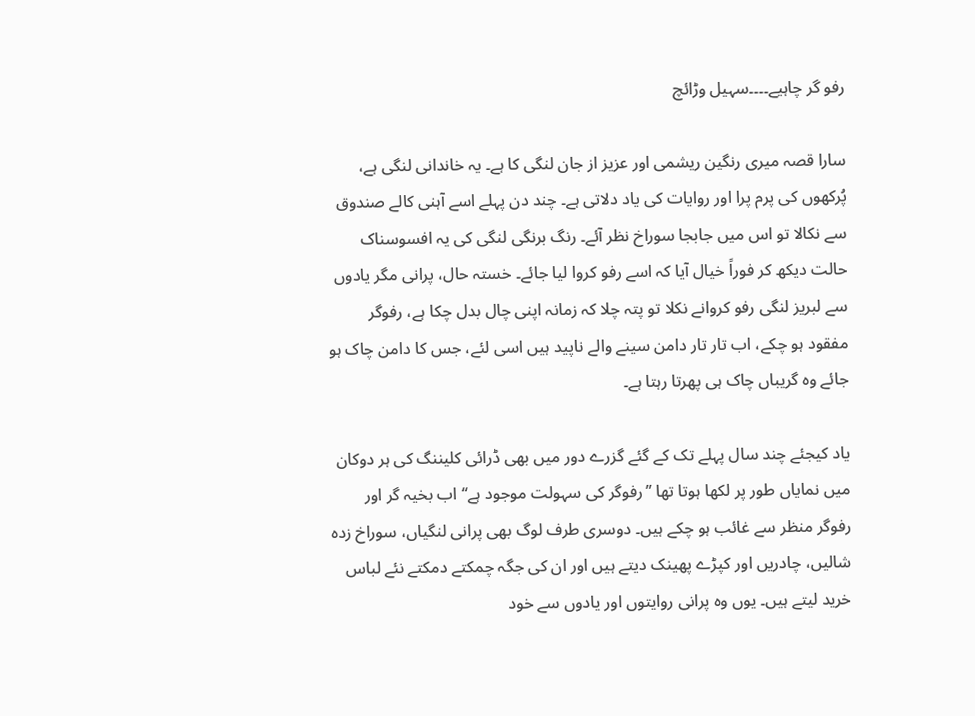رفو گر چاہیے۔۔۔۔سہیل وڑائچ

سارا قصہ میری رنگین ریشمی اور عزیز از جان لنگی کا ہے۔ یہ خاندانی لنگی ہے، پُرکھوں کی پرم پرا اور روایات کی یاد دلاتی ہے۔ چند دن پہلے اسے آہنی کالے صندوق سے نکالا تو اس میں جابجا سوراخ نظر آئے۔ رنگ برنگی لنگی کی یہ افسوسناک حالت دیکھ کر فوراً خیال آیا کہ اسے رفو کروا لیا جائے۔ خستہ حال، پرانی مگر یادوں سے لبریز لنگی رفو کروانے نکلا تو پتہ چلا کہ زمانہ اپنی چال بدل چکا ہے، رفوگر مفقود ہو چکے، اب تار تار دامن سینے والے ناپید ہیں اسی لئے، جس کا دامن چاک ہو جائے وہ گریباں چاک ہی پھرتا رہتا ہے۔

یاد کیجئے چند سال پہلے تک کے گئے گزرے دور میں بھی ڈرائی کلیننگ کی ہر دوکان میں نمایاں طور پر لکھا ہوتا تھا ’’رفوگر کی سہولت موجود ہے‘‘ اب بخیہ گر اور رفوگر منظر سے غائب ہو چکے ہیں۔ دوسری طرف لوگ بھی پرانی لنگیاں، سوراخ زدہ شالیں، چادریں اور کپڑے پھینک دیتے ہیں اور ان کی جگہ چمکتے دمکتے نئے لباس خرید لیتے ہیں۔ یوں وہ پرانی روایتوں اور یادوں سے خود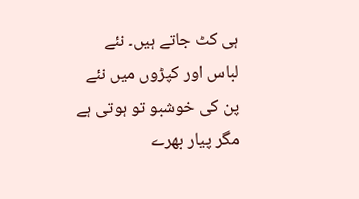ہی کٹ جاتے ہیں۔ نئے لباس اور کپڑوں میں نئے پن کی خوشبو تو ہوتی ہے مگر پیار بھرے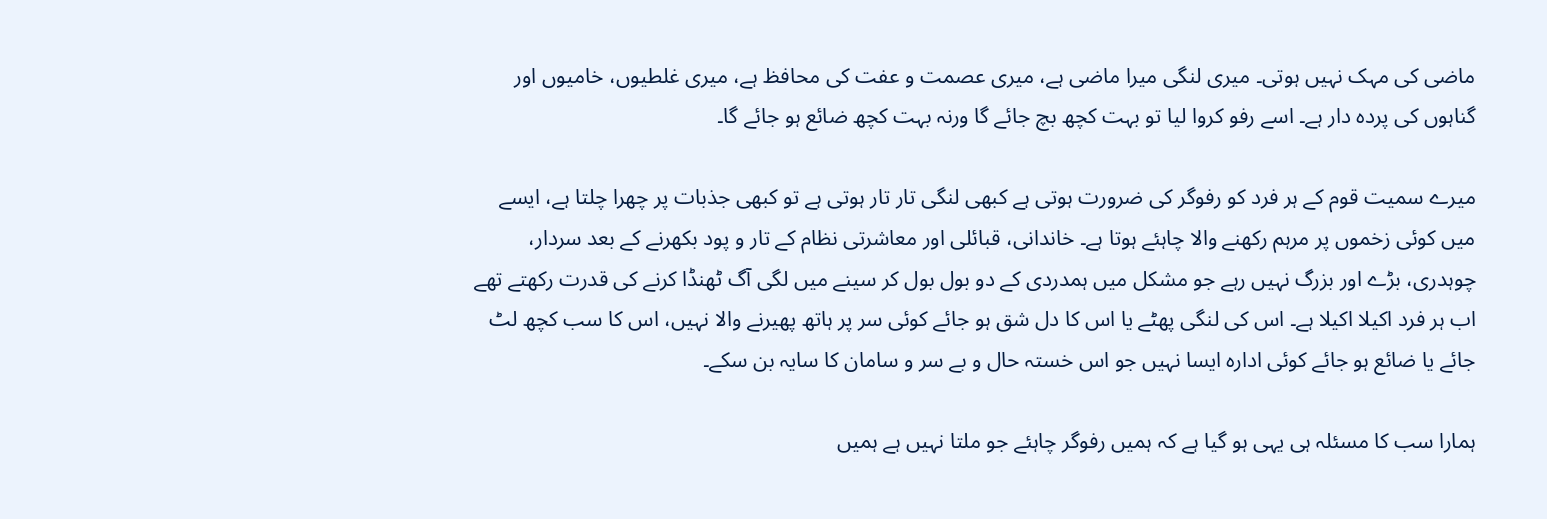ماضی کی مہک نہیں ہوتی۔ میری لنگی میرا ماضی ہے، میری عصمت و عفت کی محافظ ہے، میری غلطیوں، خامیوں اور گناہوں کی پردہ دار ہے۔ اسے رفو کروا لیا تو بہت کچھ بچ جائے گا ورنہ بہت کچھ ضائع ہو جائے گا۔

میرے سمیت قوم کے ہر فرد کو رفوگر کی ضرورت ہوتی ہے کبھی لنگی تار تار ہوتی ہے تو کبھی جذبات پر چھرا چلتا ہے، ایسے میں کوئی زخموں پر مرہم رکھنے والا چاہئے ہوتا ہے۔ خاندانی، قبائلی اور معاشرتی نظام کے تار و پود بکھرنے کے بعد سردار، چوہدری، بڑے اور بزرگ نہیں رہے جو مشکل میں ہمدردی کے دو بول بول کر سینے میں لگی آگ ٹھنڈا کرنے کی قدرت رکھتے تھے اب ہر فرد اکیلا اکیلا ہے۔ اس کی لنگی پھٹے یا اس کا دل شق ہو جائے کوئی سر پر ہاتھ پھیرنے والا نہیں، اس کا سب کچھ لٹ جائے یا ضائع ہو جائے کوئی ادارہ ایسا نہیں جو اس خستہ حال و بے سر و سامان کا سایہ بن سکے۔

ہمارا سب کا مسئلہ ہی یہی ہو گیا ہے کہ ہمیں رفوگر چاہئے جو ملتا نہیں ہے ہمیں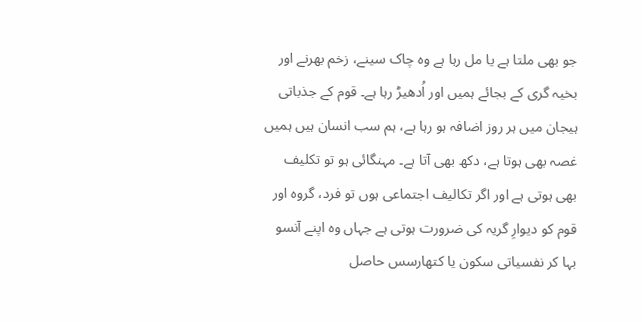جو بھی ملتا ہے یا مل رہا ہے وہ چاک سینے، زخم بھرنے اور بخیہ گری کے بجائے ہمیں اور اُدھیڑ رہا ہے۔ قوم کے جذباتی ہیجان میں ہر روز اضافہ ہو رہا ہے، ہم سب انسان ہیں ہمیں غصہ بھی ہوتا ہے، دکھ بھی آتا ہے۔ مہنگائی ہو تو تکلیف بھی ہوتی ہے اور اگر تکالیف اجتماعی ہوں تو فرد، گروہ اور قوم کو دیوارِ گریہ کی ضرورت ہوتی ہے جہاں وہ اپنے آنسو بہا کر نفسیاتی سکون یا کتھارسس حاصل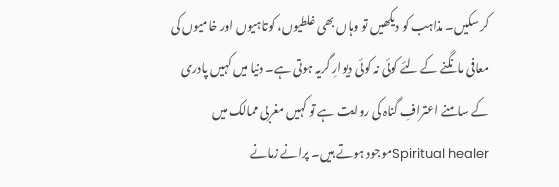کر سکیں۔ مذاہب کو دیکھیں تو وہاں بھی غلطیوں، کوتاہیوں اور خامیوں کی معافی مانگنے کے لئے کوئی نہ کوئی دیوارِ گریہ ہوتی ہے۔ دنیا میں کہیں پادری کے سامنے اعترافِ گناہ کی روایت ہے تو کہیں مغربی ممالک میں Spiritual healerموجود ہوتے ہیں۔ پرانے زمانے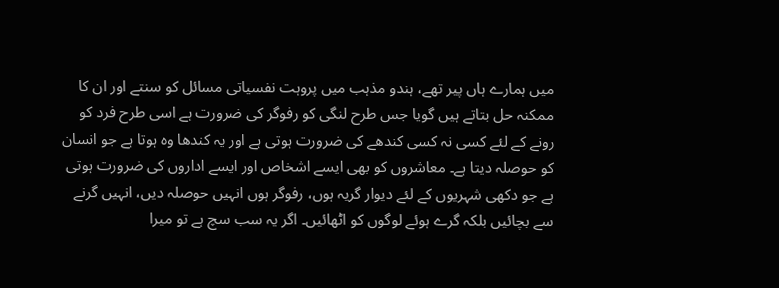میں ہمارے ہاں پیر تھے، ہندو مذہب میں پروہت نفسیاتی مسائل کو سنتے اور ان کا ممکنہ حل بتاتے ہیں گویا جس طرح لنگی کو رفوگر کی ضرورت ہے اسی طرح فرد کو رونے کے لئے کسی نہ کسی کندھے کی ضرورت ہوتی ہے اور یہ کندھا وہ ہوتا ہے جو انسان کو حوصلہ دیتا ہے۔ معاشروں کو بھی ایسے اشخاص اور ایسے اداروں کی ضرورت ہوتی ہے جو دکھی شہریوں کے لئے دیوار گریہ ہوں، رفوگر ہوں انہیں حوصلہ دیں، انہیں گرنے سے بچائیں بلکہ گرے ہوئے لوگوں کو اٹھائیں۔ اگر یہ سب سچ ہے تو میرا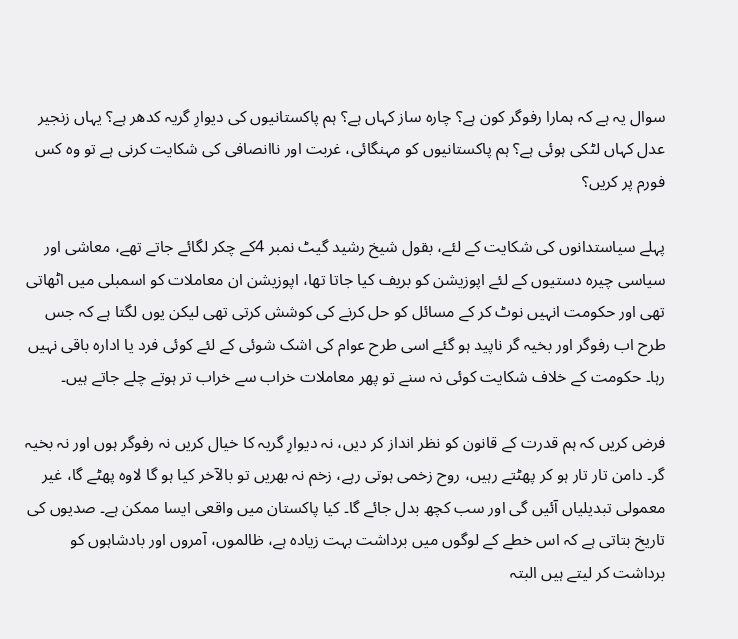سوال یہ ہے کہ ہمارا رفوگر کون ہے؟ چارہ ساز کہاں ہے؟ ہم پاکستانیوں کی دیوارِ گریہ کدھر ہے؟ یہاں زنجیر عدل کہاں لٹکی ہوئی ہے؟ ہم پاکستانیوں کو مہنگائی، غربت اور ناانصافی کی شکایت کرنی ہے تو وہ کس فورم پر کریں؟

پہلے سیاستدانوں کی شکایت کے لئے، بقول شیخ رشید گیٹ نمبر 4کے چکر لگائے جاتے تھے، معاشی اور سیاسی چیرہ دستیوں کے لئے اپوزیشن کو بریف کیا جاتا تھا، اپوزیشن ان معاملات کو اسمبلی میں اٹھاتی تھی اور حکومت انہیں نوٹ کر کے مسائل کو حل کرنے کی کوشش کرتی تھی لیکن یوں لگتا ہے کہ جس طرح اب رفوگر اور بخیہ گر ناپید ہو گئے اسی طرح عوام کی اشک شوئی کے لئے کوئی فرد یا ادارہ باقی نہیں رہا۔ حکومت کے خلاف شکایت کوئی نہ سنے تو پھر معاملات خراب سے خراب تر ہوتے چلے جاتے ہیں۔

فرض کریں کہ ہم قدرت کے قانون کو نظر انداز کر دیں، نہ دیوارِ گریہ کا خیال کریں نہ رفوگر ہوں اور نہ بخیہ گر۔ دامن تار تار ہو کر پھٹتے رہیں، روح زخمی ہوتی رہے، زخم نہ بھریں تو بالآخر کیا ہو گا لاوہ پھٹے گا، غیر معمولی تبدیلیاں آئیں گی اور سب کچھ بدل جائے گا۔ کیا پاکستان میں واقعی ایسا ممکن ہے۔ صدیوں کی تاریخ بتاتی ہے کہ اس خطے کے لوگوں میں برداشت بہت زیادہ ہے، ظالموں، آمروں اور بادشاہوں کو برداشت کر لیتے ہیں البتہ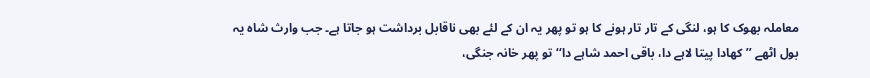معاملہ بھوک کا ہو، لنگی کے تار تار ہونے کا ہو تو پھر یہ ان کے لئے بھی ناقابل برداشت ہو جاتا ہے۔ جب وارث شاہ یہ بول اٹھے ’’کھادا پیتا لاہے دا، باقی احمد شاہے دا‘‘ تو پھر خانہ جنگی،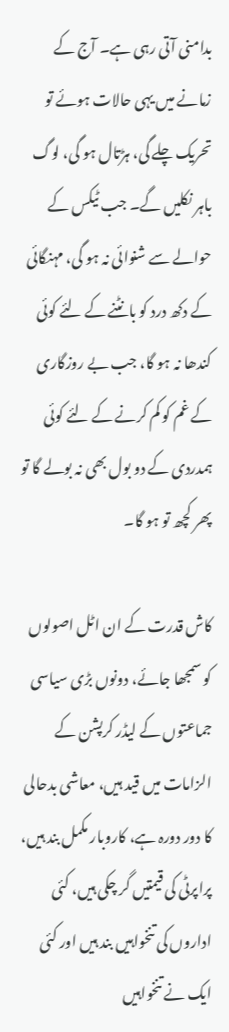بدامنی آتی رہی ہے۔ آج کے زمانے میں یہی حالات ہوئے تو تحریک چلے گی، ہڑتال ہو گی، لوگ باہر نکلیں گے۔ جب ٹیکس کے حوالے سے شنوائی نہ ہو گی، مہنگائی کے دکھ درد کو بانٹنے کے لئے کوئی کندھا نہ ہو گا، جب بے روزگاری کے غم کو کم کرنے کے لئے کوئی ہمدردی کے دو بول بھی نہ بولے گا تو پھر کچھ تو ہو گا۔

کاش قدرت کے ان اٹل اصولوں کو سمجھا جائے، دونوں بڑی سیاسی جماعتوں کے لیڈر کرپشن کے الزامات میں قید ہیں، معاشی بدحالی کا دور دورہ ہے، کاروبار مکمل بند ہیں، پراپرٹی کی قیمتیں گر چکی ہیں، کئی اداروں کی تنخواہیں بند ہیں اور کئی ایک نے تنخواہیں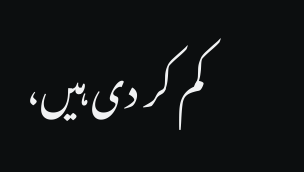کم کر دی ہیں،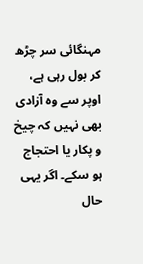مہنگائی سر چڑھ کر بول رہی ہے، اوپر سے وہ آزادی بھی نہیں کہ چیخ و پکار یا احتجاج ہو سکے۔ اگر یہی حال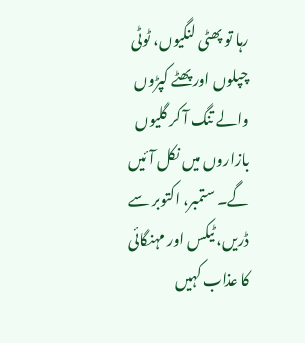رہا تو پھٹی لنگیوں، ٹوٹی چپلوں اور پھٹے کپڑوں والے تنگ آ کر گلیوں بازاروں میں نکل آئیں گے۔ ستمبر، اکتوبر سے ڈریں، ٹیکس اور مہنگائی کا عذاب کہیں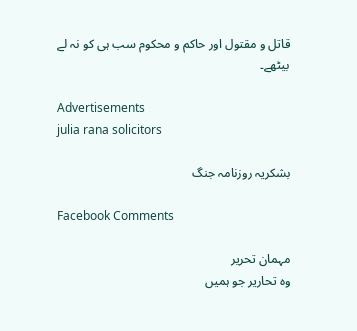قاتل و مقتول اور حاکم و محکوم سب ہی کو نہ لے بیٹھے۔

Advertisements
julia rana solicitors

بشکریہ روزنامہ جنگ

Facebook Comments

مہمان تحریر
وہ تحاریر جو ہمیں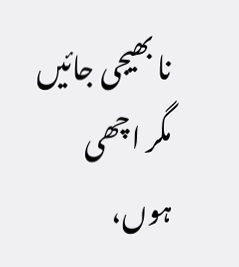نا بھیجی جائیں مگر اچھی ہوں،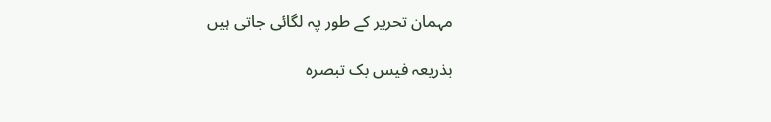مہمان تحریر کے طور پہ لگائی جاتی ہیں

بذریعہ فیس بک تبصرہ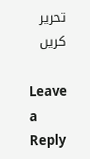تحریر کریں

Leave a Reply